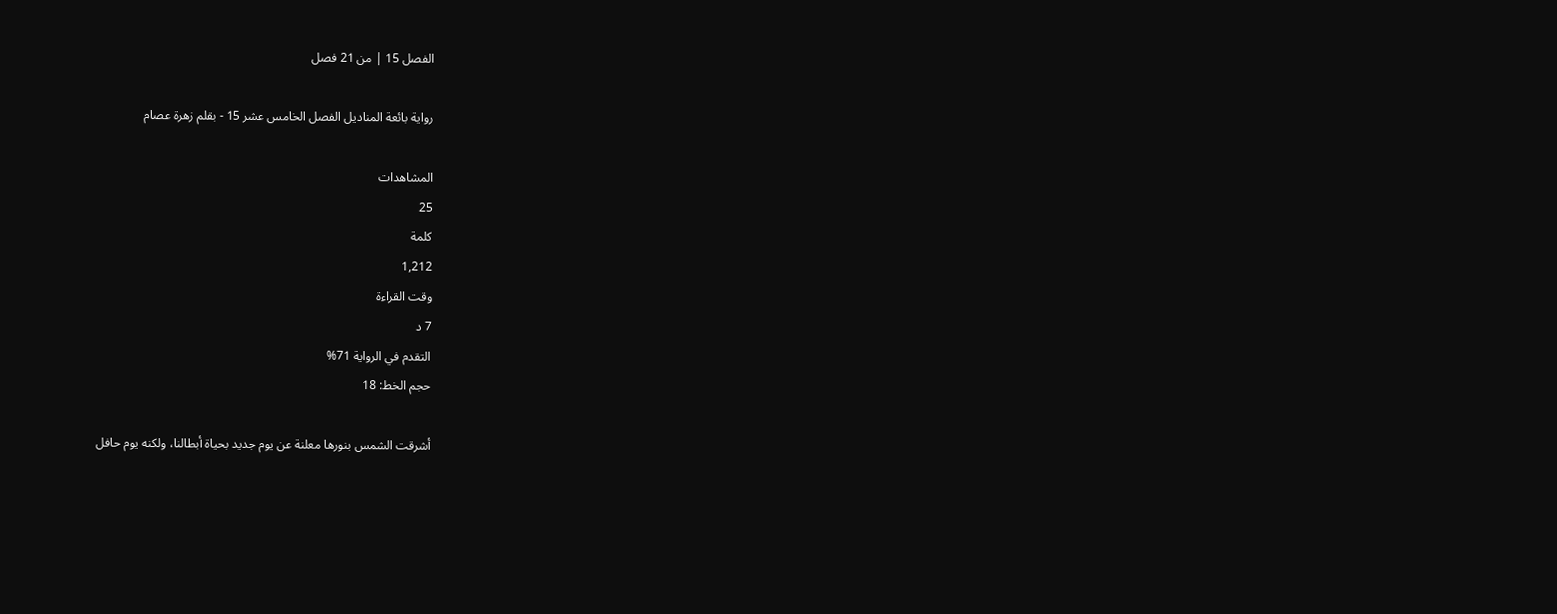الفصل 15 | من 21 فصل

رواية بائعة المناديل الفصل الخامس عشر 15 - بقلم زهرة عصام

المشاهدات
25
كلمة
1,212
وقت القراءة
7 د
التقدم في الرواية 71%
حجم الخط: 18

أشرقت الشمس بنورها معلنة عن يوم جديد بحياة أبطالنا، ولكنه يوم حافل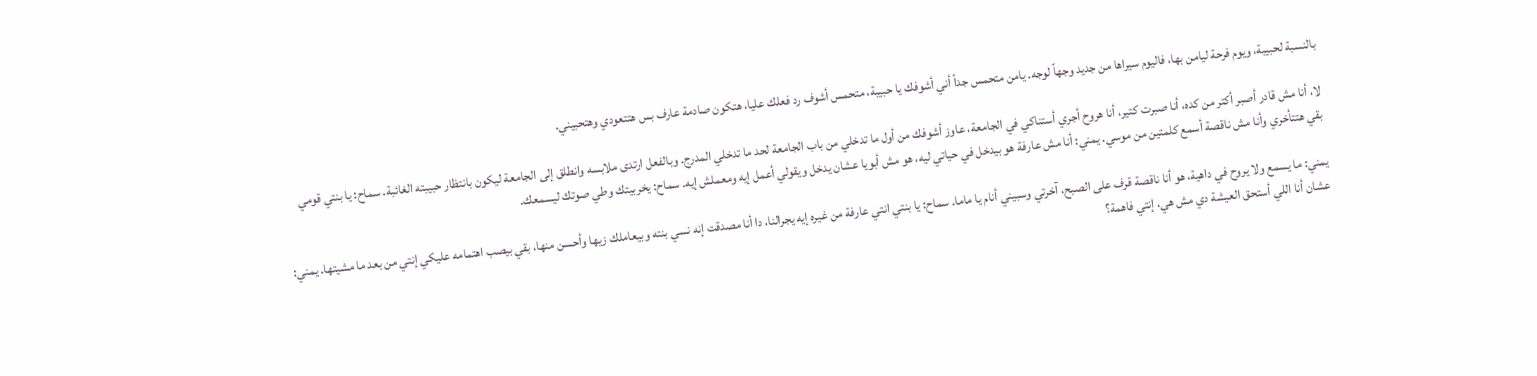بالنسبة لحبيبة، ويوم فرحة ليامن بها، فاليوم سيراها من جديد وجهاً لوجه. يامن متحمس جداً أني أشوفك يا حبيبة، متحمس أشوف رد فعلك عليا، هتكون صادمة عارف بس هتتعودي وهتحبيني.

لا، أنا مش قادر أصبر أكتر من كده، أنا صبرت كتير، أنا هروح أجري أستناكي في الجامعة، عاوز أشوفك من أول ما تدخلي من باب الجامعة لحد ما تدخلي المدرج. وبالفعل ارتدى ملابسه وانطلق إلى الجامعة ليكون بانتظار حبيبته الغائبة. سماح: يا بنتي قومي بقي هتتأخري وأنا مش ناقصة أسمع كلمتين من موسي. يمني: أنا مش عارفة هو بيدخل في حياتي ليه، هو مش أبويا عشان يدخل ويقولي أعمل إيه ومعملش إيه. سماح: يخربيتك وطي صوتك ليسمعك.

يمني: ما يسمع ولا يروح في داهية، هو أنا ناقصة قرف على الصبح، آخرتي وسبيني أنام يا ماما. سماح: يا بنتي انتي عارفة من غيره إيه يجرالنا، دا أنا مصدقت إنه نسي بنته وبيعاملك زيها وأحسن منها، بقي بيصب اهتمامه عليكي إنتي من بعد ما مشيتها. يمني: عشان أنا اللي أستحق العيشة دي مش هي، إنتي فاهمة؟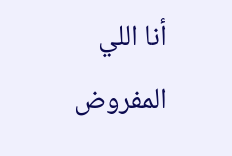أنا اللي المفروض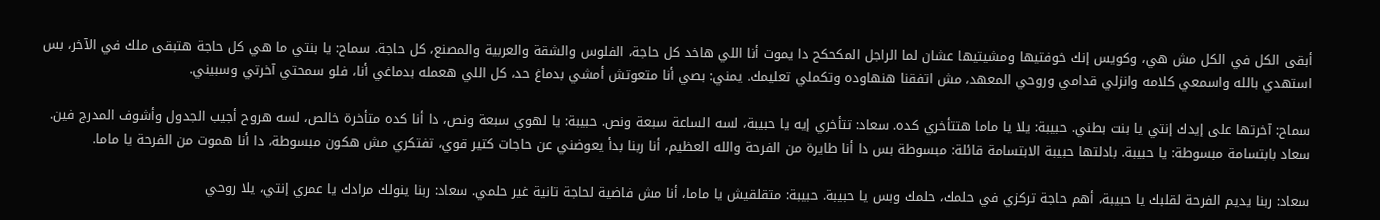أبقى الكل في الكل مش هي، وكويس إنك خوفتيها ومشيتيها عشان لما الراجل المكحكح دا يموت أنا اللي هاخد كل حاجة، الفلوس والشقة والعربية والمصنع، كل حاجة. سماح: يا بنتي ما هي كل حاجة هتبقى ملك في الآخر، بس استهدي بالله واسمعي كلامه وانزلي قدامي وروحي المعهد، مش اتفقنا هنهاوده وتكملي تعليمك. يمني: بصي أنا متعوتش أمشي بدماغ حد، كل اللي هعمله بدماغي أنا، فلو سمحتي آخرتي وسبيني.

سماح: آخرتها على إيدك إنتي يا بنت بطني. حبيبة: يلا يا ماما هتتأخري كده. سعاد: تتأخري إيه يا حبيبة، لسه الساعة سبعة ونص. حبيبة: يا لهوي سبعة ونص، دا أنا كده متأخرة خالص، لسه هروح أجيب الجدول وأشوف المدرج فين. سعاد بابتسامة مبسوطة: يا حبيبة. بادلتها حبيبة الابتسامة قائلة: مبسوطة بس دا أنا طايرة من الفرحة والله العظيم، أنا ربنا بدأ يعوضني عن حاجات كتير قوي، تفتكري مش هكون مبسوطة، دا أنا هموت من الفرحة يا ماما.

سعاد: ربنا يديم الفرحة لقلبك يا حبيبة، أهم حاجة تركزي في حلمك، حلمك وبس يا حبيبة. حبيبة: متقلقيش يا ماما، أنا مش فاضية لحاجة تانية غير حلمي. سعاد: ربنا ينولك مرادك يا عمري إنتي، يلا روحي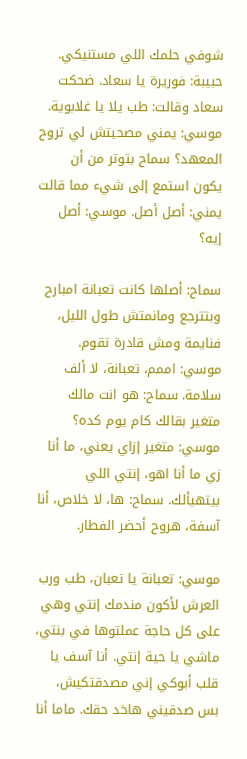شوفي حلمك اللي مستنيكي. حبيبة: فوريرة يا سعاد. ضحكت سعاد وقالت: طب يلا يا غلابوية. موسي: يمني مصحيتش لي تروح المعهد؟ سماح بتوتر من أن يكون استمع إلى شيء مما قالت يمني: أصل أصل. موسي: أصل إيه؟

سماح: أصلها كانت تعبانة امبارح وبتترجع ومانمتش طول الليل، فنايمة ومش قادرة تقوم. موسي: اممم، تعبانة، لا ألف سلامة. سماح: هو انت مالك متغير بقالك كام يوم كده؟ موسي: متغير إزاي يعني، ما أنا زي ما أنا اهو، إنتي اللي بيتهيألك. سماح: ها، لا خلاص، أنا آسفة، هروح أحضر الفطار.

موسي: تعبانة يا تعبان، طب ورب العرش لأكون مندمك إنتي وهي على كل حاجة عملتوها في بنتي، ماشي يا حية إنتي. أنا آسف يا قلب أبوكي إني مصدقتكيش، بس صدقيني هاخد حقك. ماما أنا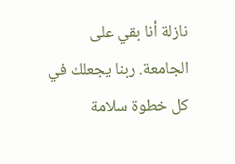نازلة أنا بقي على الجامعة. ربنا يجعلك في كل خطوة سلامة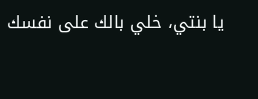يا بنتي، خلي بالك على نفسك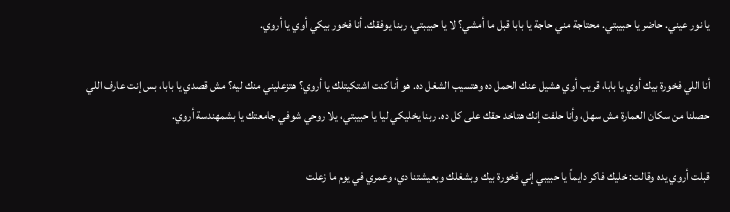يا نور عيني. حاضر يا حبيبتي. محتاجة مني حاجة يا بابا قبل ما أمشي؟ لا يا حبيبتي، ربنا يوفقك. أنا فخور بيكي أوي يا أروي.

أنا اللي فخورة بيك أوي يا بابا، قريب أوي هشيل عنك الحمل ده وهتسيب الشغل ده. هو أنا كنت اشتكيتلك يا أروي؟ هتزعليني منك ليه؟ مش قصدي يا بابا، بس إنت عارف اللي حصلنا من سكان العمارة مش سهل، وأنا حلفت إنك هتاخد حقك على كل ده. ربنا يخليكي ليا يا حبيبتي، يلا روحي شوفي جامعتك يا بشمهندسة أروي.

قبلت أروي يده وقالت: خليك فاكر دايماً يا حبيبي إني فخورة بيك وبشغلك وبعيشتنا دي، وعمري في يوم ما زعلت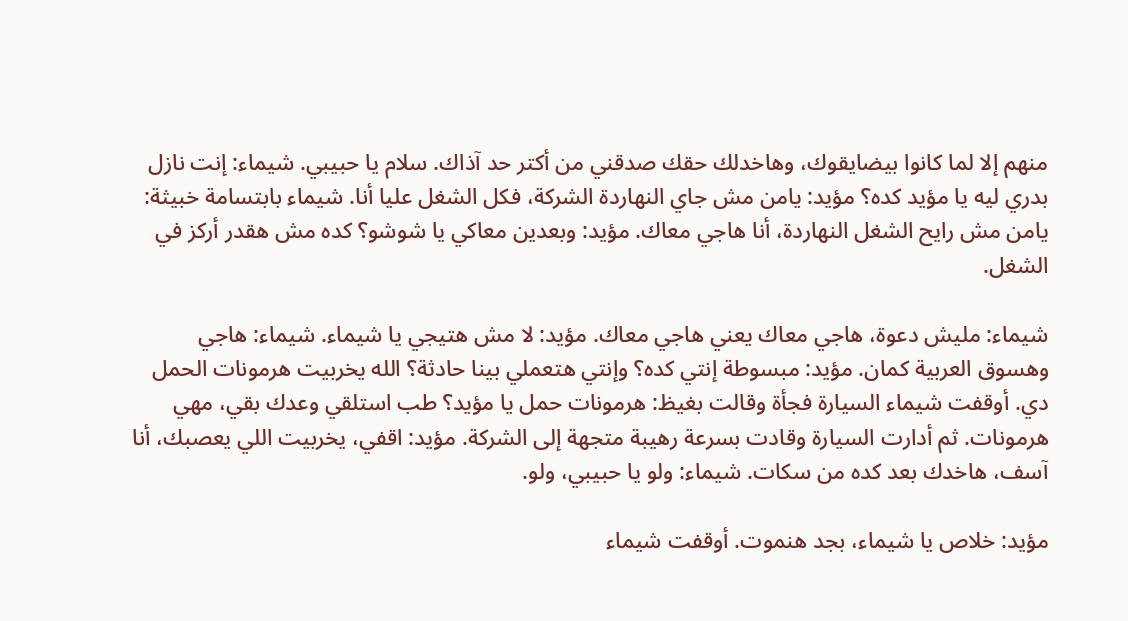منهم إلا لما كانوا بيضايقوك، وهاخدلك حقك صدقني من أكتر حد آذاك. سلام يا حبيبي. شيماء: إنت نازل بدري ليه يا مؤيد كده؟ مؤيد: يامن مش جاي النهاردة الشركة، فكل الشغل عليا أنا. شيماء بابتسامة خبيثة: يامن مش رايح الشغل النهاردة، أنا هاجي معاك. مؤيد: وبعدين معاكي يا شوشو؟ كده مش هقدر أركز في الشغل.

شيماء: مليش دعوة، هاجي معاك يعني هاجي معاك. مؤيد: لا مش هتيجي يا شيماء. شيماء: هاجي وهسوق العربية كمان. مؤيد: مبسوطة إنتي كده؟ وإنتي هتعملي بينا حادثة؟ الله يخربيت هرمونات الحمل دي. أوقفت شيماء السيارة فجأة وقالت بغيظ: هرمونات حمل يا مؤيد؟ طب استلقي وعدك بقي، مهي هرمونات. ثم أدارت السيارة وقادت بسرعة رهيبة متجهة إلى الشركة. مؤيد: اقفي، يخربيت اللي يعصبك، أنا آسف، هاخدك بعد كده من سكات. شيماء: ولو يا حبيبي، ولو.

مؤيد: خلاص يا شيماء، بجد هنموت. أوقفت شيماء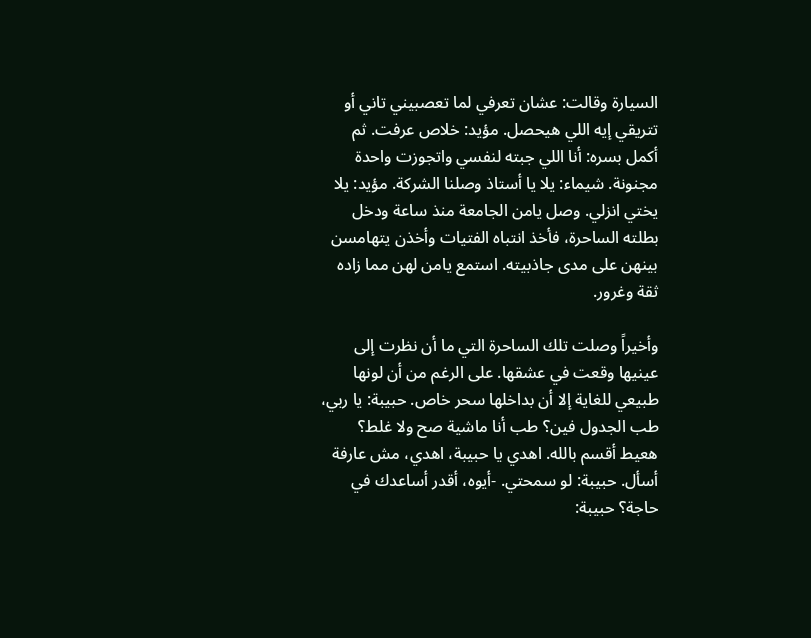السيارة وقالت: عشان تعرفي لما تعصبيني تاني أو تتريقي إيه اللي هيحصل. مؤيد: خلاص عرفت. ثم أكمل بسره: أنا اللي جبته لنفسي واتجوزت واحدة مجنونة. شيماء: يلا يا أستاذ وصلنا الشركة. مؤيد: يلا يختي انزلي. وصل يامن الجامعة منذ ساعة ودخل بطلته الساحرة، فأخذ انتباه الفتيات وأخذن يتهامسن بينهن على مدى جاذبيته. استمع يامن لهن مما زاده ثقة وغرور.

وأخيراً وصلت تلك الساحرة التي ما أن نظرت إلى عينيها وقعت في عشقها. على الرغم من أن لونها طبيعي للغاية إلا أن بداخلها سحر خاص. حبيبة: يا ربي، طب الجدول فين؟ طب أنا ماشية صح ولا غلط؟ هعيط أقسم بالله. اهدي يا حبيبة، اهدي، مش عارفة أسأل. حبيبة: لو سمحتي. -أيوه، أقدر أساعدك في حاجة؟ حبيبة: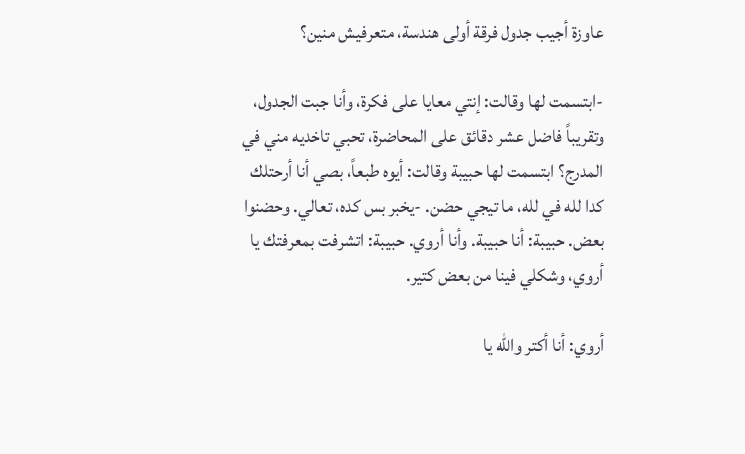عاوزة أجيب جدول فرقة أولى هندسة، متعرفيش منين؟

-ابتسمت لها وقالت: إنتي معايا على فكرة، وأنا جبت الجدول، وتقريباً فاضل عشر دقائق على المحاضرة، تحبي تاخديه مني في المدرج؟ ابتسمت لها حبيبة وقالت: أيوه طبعاً، بصي أنا أرحتلك كدا لله في لله، ما تيجي حضن. -يخبر بس كده، تعالي. وحضنوا بعض. حبيبة: أنا حبيبة. وأنا أروي. حبيبة: اتشرفت بمعرفتك يا أروي، وشكلي فينا من بعض كتير.

أروي: أنا أكتر والله يا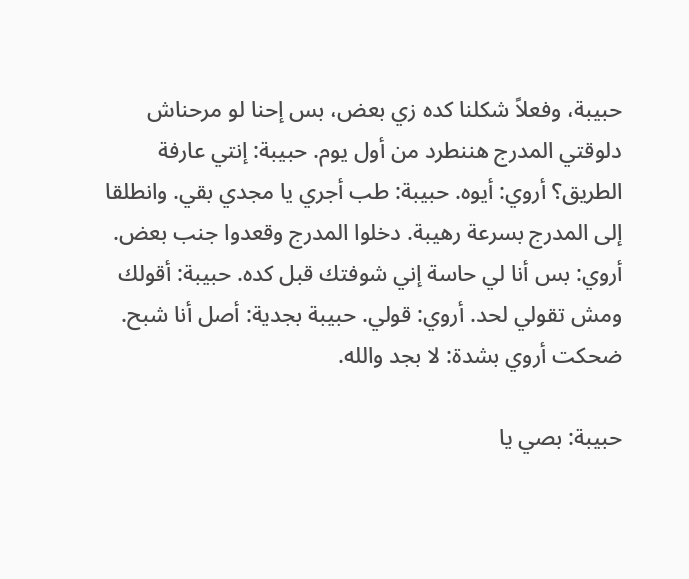حبيبة، وفعلاً شكلنا كده زي بعض، بس إحنا لو مرحناش دلوقتي المدرج هننطرد من أول يوم. حبيبة: إنتي عارفة الطريق؟ أروي: أيوه. حبيبة: طب أجري يا مجدي بقي. وانطلقا إلى المدرج بسرعة رهيبة. دخلوا المدرج وقعدوا جنب بعض. أروي: بس أنا لي حاسة إني شوفتك قبل كده. حبيبة: أقولك ومش تقولي لحد. أروي: قولي. حبيبة بجدية: أصل أنا شبح. ضحكت أروي بشدة: لا بجد والله.

حبيبة: بصي يا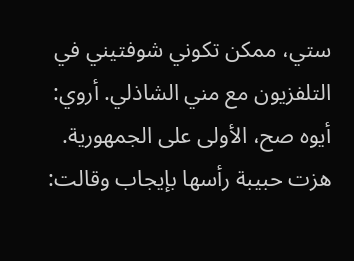ستي، ممكن تكوني شوفتيني في التلفزيون مع مني الشاذلي. أروي: أيوه صح، الأولى على الجمهورية. هزت حبيبة رأسها بإيجاب وقالت: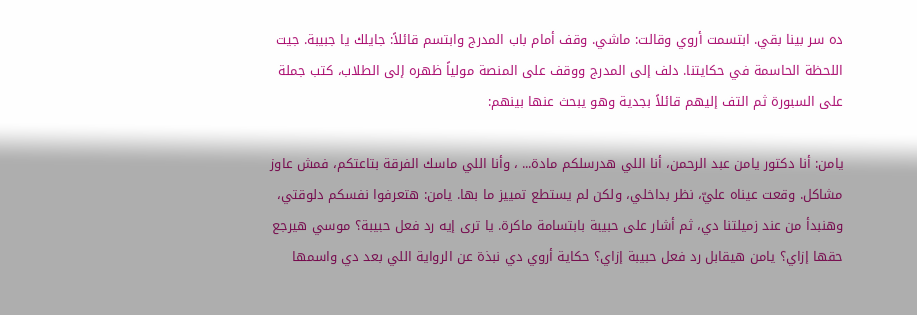ده سر بينا بقي. ابتسمت أروي وقالت: ماشي. وقف أمام باب المدرج وابتسم قائلاً: جايلك يا جبيبة. جيت اللحظة الحاسمة في حكايتنا. دلف إلى المدرج ووقف على المنصة مولياً ظهره إلى الطلاب، كتب جملة على السبورة ثم التف إليهم قائلاً بجدية وهو يبحث عنها بينهم:

يامن: أنا دكتور يامن عبد الرحمن، أنا اللي هدرسلكم مادة... ، وأنا اللي ماسك الفرقة بتاعتكم، فمش عاوز مشاكل. وقعت عيناه عليّ، نظر بداخلي، ولكن لم يستطع تمييز ما بها. يامن: هتعرفوا نفسكم دلوقتي، وهنبدأ من عند زميلتنا دي، ثم أشار على حبيبة بابتسامة ماكرة. يا ترى إيه رد فعل حبيبة؟ موسي هيرجع حقها إزاي؟ يامن هيقابل رد فعل حبيبة إزاي؟ حكاية أروي دي نبذة عن الرواية اللي بعد دي واسمها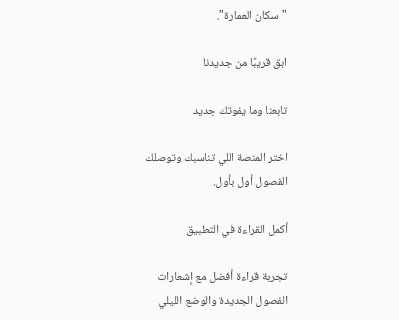"سكان العمارة".

ابق قريبًا من جديدنا

تابعنا وما يفوتك جديد

اختر المنصة اللي تناسبك وتوصلك الفصول أول بأول.

أكمل القراءة في التطبيق

تجربة قراءة أفضل مع إشعارات الفصول الجديدة والوضع الليلي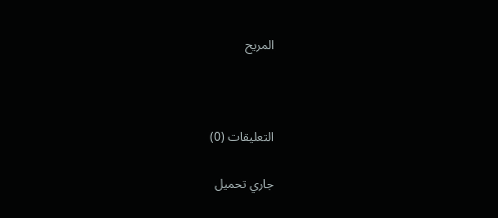المريح



التعليقات (0)

جاري تحميل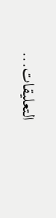التعليقات...